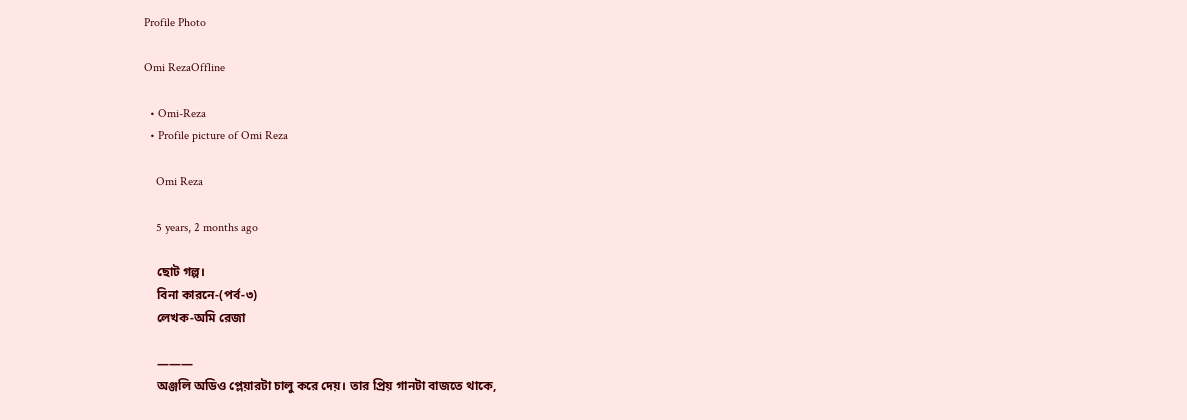Profile Photo

Omi RezaOffline

  • Omi-Reza
  • Profile picture of Omi Reza

    Omi Reza

    5 years, 2 months ago

    ছোট গল্প।
    বিনা কারনে-(পর্ব-৩)
    লেখক-অমি রেজা

    ———
    অঞ্জলি অডিও প্লেয়ারটা চালু করে দেয়। তার প্রিয় গানটা বাজতে থাকে,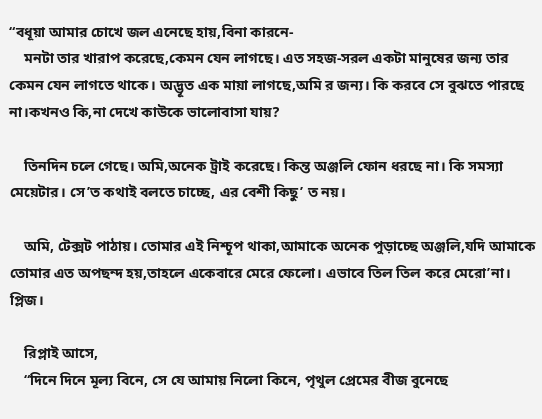“বধূয়া আমার চোখে জল এনেছে হায়,বিনা কারনে-
    মনটা তার খারাপ করেছে,কেমন যেন লাগছে। এত সহজ-সরল একটা মানুষের জন্য তার কেমন যেন লাগতে থাকে। অদ্ভূত এক মায়া লাগছে,অমি র জন্য। কি করবে সে বুঝতে পারছে না।কখনও কি,না দেখে কাউকে ভালোবাসা যায়?

    তিনদিন চলে গেছে। অমি,অনেক ট্রাই করেছে। কিন্ত অঞ্জলি ফোন ধরছে না। কি সমস্যা মেয়েটার। সে’ত কথাই বলতে চাচ্ছে, এর বেশী কিছু’ ত নয়।

    অমি, টেক্সট পাঠায়। তোমার এই নিশ্চূপ থাকা,আমাকে অনেক পুড়াচ্ছে অঞ্জলি,যদি আমাকে তোমার এত অপছন্দ হয়,তাহলে একেবারে মেরে ফেলো। এভাবে তিল তিল করে মেরো’না। প্লিজ।

    রিপ্লাই আসে,
    “দিনে দিনে মূল্য বিনে, সে যে আমায় নিলো কিনে, পৃথুল প্রেমের বীজ বুনেছে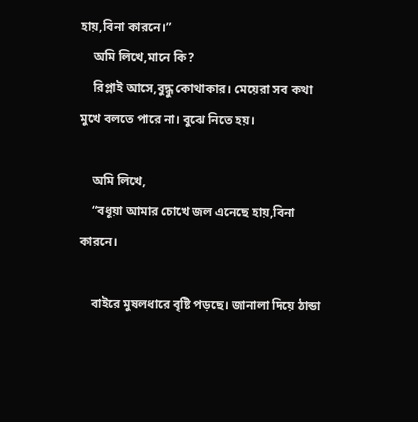হায়,বিনা কারনে।”
    অমি লিখে,মানে কি?
    রিপ্লাই আসে,বুদ্ধু কোথাকার। মেয়েরা সব কথা মুখে বলতে পারে না। বুঝে নিতে হয়।

    অমি লিখে,
    “বধূয়া আমার চোখে জল এনেছে হায়,বিনা কারনে।

    বাইরে মুষলধারে বৃষ্টি পড়ছে। জানালা দিয়ে ঠান্ডা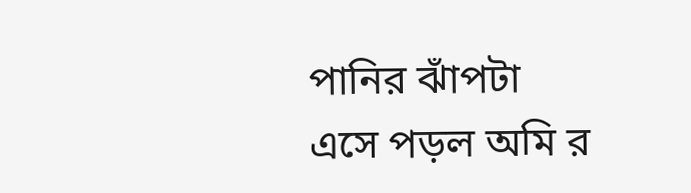পানির ঝাঁপটা এসে পড়ল অমি র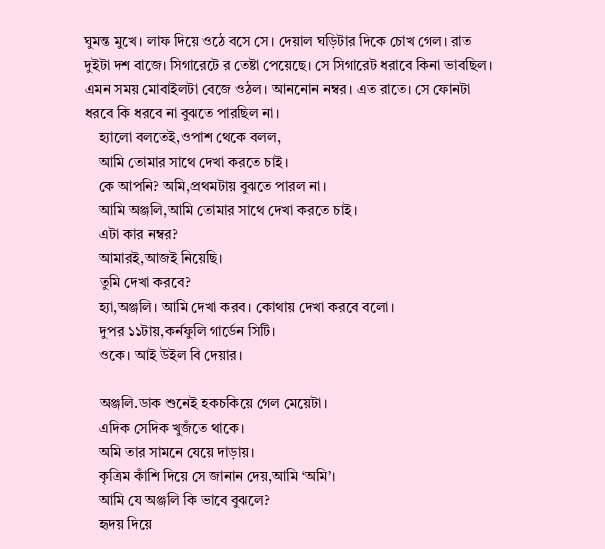ঘুমন্ত মুখে। লাফ দিয়ে ওঠে বসে সে। দেয়াল ঘড়িটার দিকে চোখ গেল। রাত দুইটা দশ বাজে। সিগারেটে র তেষ্টা পেয়েছে। সে সিগারেট ধরাবে কিনা ভাবছিল। এমন সময় মোবাইলটা বেজে ওঠল। আননোন নম্বর। এত রাতে। সে ফোনটা ধরবে কি ধরবে না বুঝতে পারছিল না।
    হ্যালো বলতেই,ওপাশ থেকে বলল,
    আমি তোমার সাথে দেখা করতে চাই।
    কে আপনি? অমি,প্রথমটায় বুঝতে পারল না।
    আমি অঞ্জলি,আমি তোমার সাথে দেখা করতে চাই।
    এটা কার নম্বর?
    আমারই,আজই নিয়েছি।
    তুমি দেখা করবে?
    হ্যা,অঞ্জলি। আমি দেখা করব। কোথায় দেখা করবে বলো।
    দুপর ১১টায়,কর্নফুলি গার্ডেন সিটি।
    ওকে। আই উইল বি দেয়ার।

    অঞ্জলি.ডাক শুনেই হকচকিয়ে গেল মেয়েটা।
    এদিক সেদিক খুজঁতে থাকে।
    অমি তার সামনে যেয়ে দাড়ায়।
    কৃত্রিম কাঁশি দিয়ে সে জানান দেয়,আমি ‘অমি’।
    আমি যে অঞ্জলি কি ভাবে বুঝলে?
    হৃদয় দিয়ে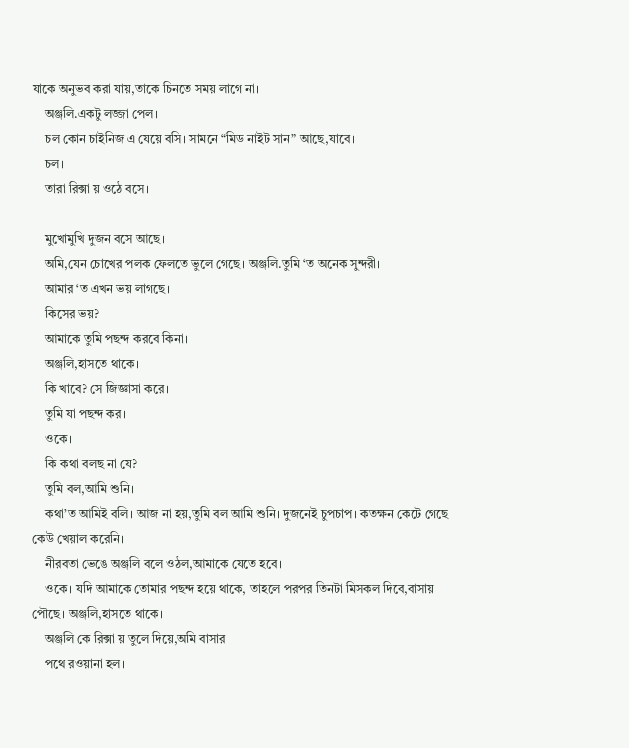যাকে অনুভব করা যায়,তাকে চিনতে সময় লাগে না।
    অঞ্জলি.একটু লজ্জা পেল।
    চল কোন চাইনিজ এ যেয়ে বসি। সামনে “মিড নাইট সান” আছে,যাবে।
    চল।
    তারা রিক্সা য় ওঠে বসে।

    মুখোমুখি দুজন বসে আছে।
    অমি,যেন চোখের পলক ফেলতে ভুলে গেছে। অঞ্জলি.তুমি ‘ত অনেক সুন্দরী।
    আমার ‘ত এখন ভয় লাগছে।
    কিসের ভয়?
    আমাকে তুমি পছন্দ করবে কিনা।
    অঞ্জলি,হাসতে থাকে।
    কি খাবে? সে জিজ্ঞাসা করে।
    তুমি যা পছন্দ কর।
    ওকে।
    কি কথা বলছ না যে?
    তুমি বল,আমি শুনি।
    কথা’ত আমিই বলি। আজ না হয়,তুমি বল আমি শুনি। দুজনেই চুপচাপ। কতক্ষন কেটে গেছে কেউ খেয়াল করেনি।
    নীরবতা ভেঙে অঞ্জলি বলে ওঠল,আমাকে যেতে হবে।
    ওকে। যদি আমাকে তোমার পছন্দ হয়ে থাকে, তাহলে পরপর তিনটা মিসকল দিবে,বাসায় পৌছে। অঞ্জলি,হাসতে থাকে।
    অঞ্জলি কে রিক্সা য় তুলে দিয়ে,অমি বাসার
    পথে রওয়ানা হল।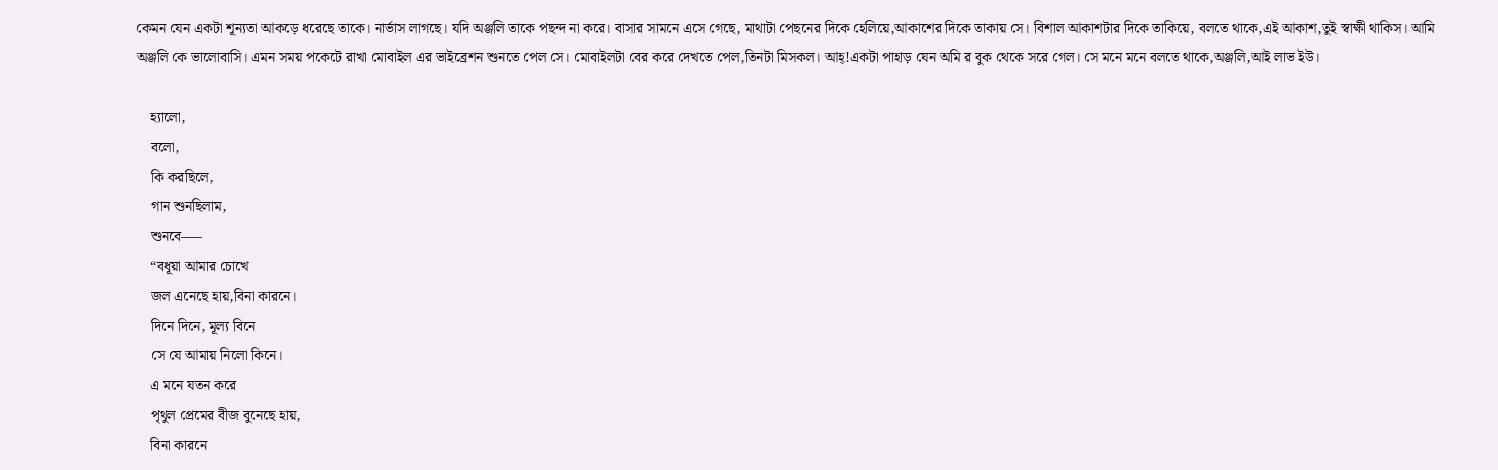কেমন যেন একটা শূন্যতা আকড়ে ধরেছে তাকে। নার্ভাস লাগছে। যদি অঞ্জলি তাকে পছন্দ না করে। বাসার সামনে এসে গেছে, মাথাটা পেছনের দিকে হেলিয়ে,আকাশের দিকে তাকায় সে। বিশাল আকাশটার দিকে তাকিয়ে, বলতে থাকে,এই আকাশ,তুই স্বাক্ষী থাকিস। আমি অঞ্জলি কে ভালোবাসি। এমন সময় পকেটে রাখা মোবাইল এর ভাইব্রেশন শুনতে পেল সে। মোবাইলটা বের করে দেখতে পেল,তিনটা মিসকল। আহ্!একটা পাহাড় যেন অমি র বুক থেকে সরে গেল। সে মনে মনে বলতে থাকে,অঞ্জলি,আই লাভ ইউ।

    হ্যালো,
    বলো,
    কি করছিলে,
    গান শুনছিলাম,
    শুনবে—–
    “বধূয়া আমার চোখে
    জল এনেছে হায়,বিনা কারনে।
    দিনে দিনে, মূল্য বিনে
    সে যে আমায় নিলো কিনে।
    এ মনে যতন করে
    পৃথুল প্রেমের বীজ বুনেছে হায়,
    বিনা কারনে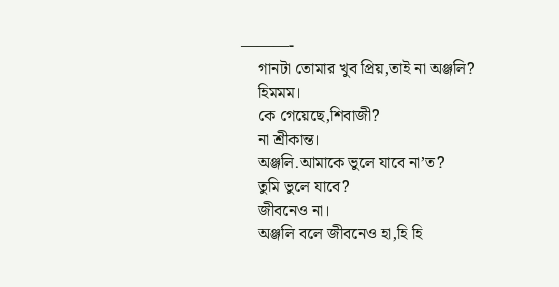———-
    গানটা তোমার খুব প্রিয়,তাই না অঞ্জলি?
    হিমমম।
    কে গেয়েছে,শিবাজী?
    না শ্রীকান্ত।
    অঞ্জলি.আমাকে ভুলে যাবে না’ত?
    তুমি ভুলে যাবে?
    জীবনেও না।
    অঞ্জলি বলে জীবনেও হা,হি হি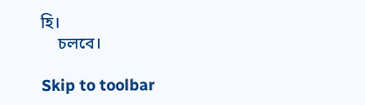হি।
    চলবে।

Skip to toolbar